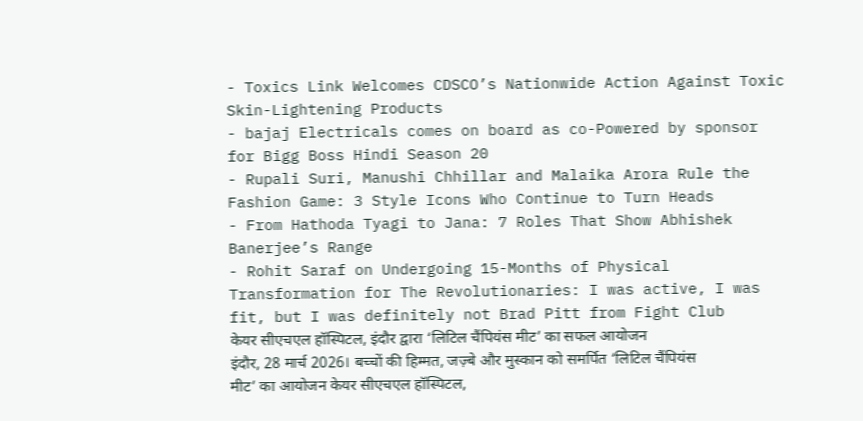- Toxics Link Welcomes CDSCO’s Nationwide Action Against Toxic Skin-Lightening Products
- bajaj Electricals comes on board as co-Powered by sponsor for Bigg Boss Hindi Season 20
- Rupali Suri, Manushi Chhillar and Malaika Arora Rule the Fashion Game: 3 Style Icons Who Continue to Turn Heads
- From Hathoda Tyagi to Jana: 7 Roles That Show Abhishek Banerjee’s Range
- Rohit Saraf on Undergoing 15-Months of Physical Transformation for The Revolutionaries: I was active, I was fit, but I was definitely not Brad Pitt from Fight Club
केयर सीएचएल हॉस्पिटल, इंदौर द्वारा ‘लिटिल चैंपियंस मीट’ का सफल आयोजन
इंदौर, 28 मार्च 2026। बच्चों की हिम्मत, जज़्बे और मुस्कान को समर्पित ‘लिटिल चैंपियंस मीट’ का आयोजन केयर सीएचएल हॉस्पिटल,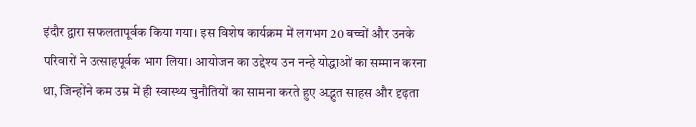इंदौर द्वारा सफलतापूर्वक किया गया। इस विशेष कार्यक्रम में लगभग 20 बच्चों और उनके परिवारों ने उत्साहपूर्वक भाग लिया। आयोजन का उद्देश्य उन नन्हे योद्धाओं का सम्मान करना था, जिन्होंने कम उम्र में ही स्वास्थ्य चुनौतियों का सामना करते हुए अद्भुत साहस और दृढ़ता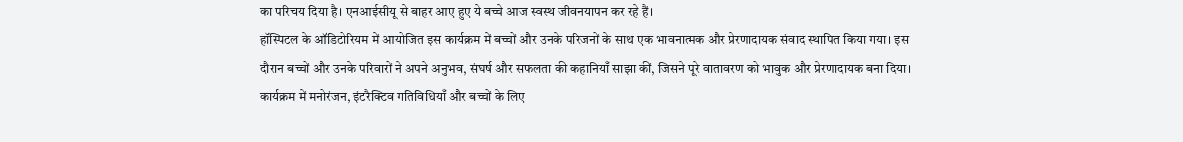का परिचय दिया है। एनआईसीयू से बाहर आए हुए ये बच्चे आज स्वस्थ जीवनयापन कर रहे हैं।
हॉस्पिटल के ऑडिटोरियम में आयोजित इस कार्यक्रम में बच्चों और उनके परिजनों के साथ एक भावनात्मक और प्रेरणादायक संवाद स्थापित किया गया। इस दौरान बच्चों और उनके परिवारों ने अपने अनुभव, संघर्ष और सफलता की कहानियाँ साझा कीं, जिसने पूरे वातावरण को भावुक और प्रेरणादायक बना दिया। कार्यक्रम में मनोरंजन, इंटरैक्टिव गतिविधियाँ और बच्चों के लिए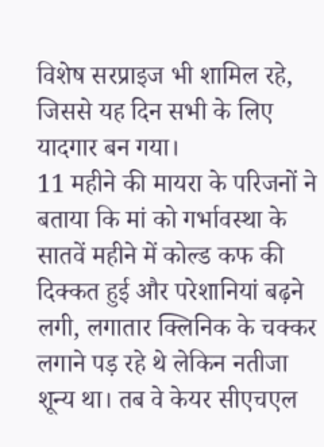विशेष सरप्राइज भी शामिल रहे, जिससे यह दिन सभी के लिए यादगार बन गया।
11 महीने की मायरा के परिजनों ने बताया कि मां को गर्भावस्था के सातवें महीने में कोल्ड कफ की दिक्कत हुई और परेशानियां बढ़ने लगी, लगातार क्लिनिक के चक्कर लगाने पड़ रहे थे लेकिन नतीजा शून्य था। तब वे केयर सीएचएल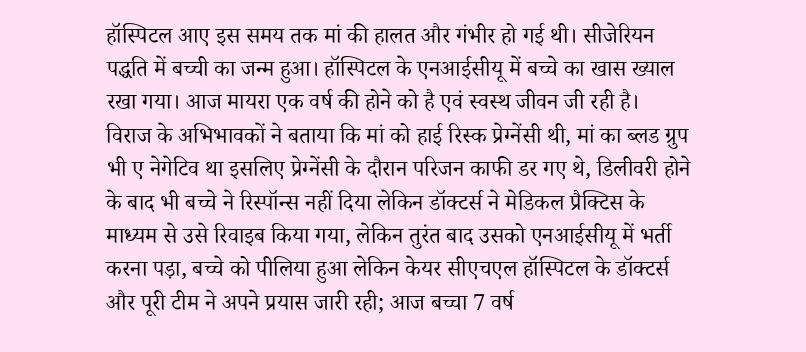हॉस्पिटल आए इस समय तक मां की हालत और गंभीर हो गई थी। सीजेरियन पद्धति में बच्ची का जन्म हुआ। हॉस्पिटल के एनआईसीयू में बच्चे का खास ख्याल रखा गया। आज मायरा एक वर्ष की होने को है एवं स्वस्थ जीवन जी रही है।
विराज के अभिभावकों ने बताया कि मां को हाई रिस्क प्रेग्नेंसी थी, मां का ब्लड ग्रुप भी ए नेगेटिव था इसलिए प्रेग्नेंसी के दौरान परिजन काफी डर गए थे, डिलीवरी होने के बाद भी बच्चे ने रिस्पॉन्स नहीं दिया लेकिन डॉक्टर्स ने मेडिकल प्रैक्टिस के माध्यम से उसे रिवाइब किया गया, लेकिन तुरंत बाद उसको एनआईसीयू में भर्ती करना पड़ा, बच्चे को पीलिया हुआ लेकिन केयर सीएचएल हॉस्पिटल के डॉक्टर्स और पूरी टीम ने अपने प्रयास जारी रही; आज बच्चा 7 वर्ष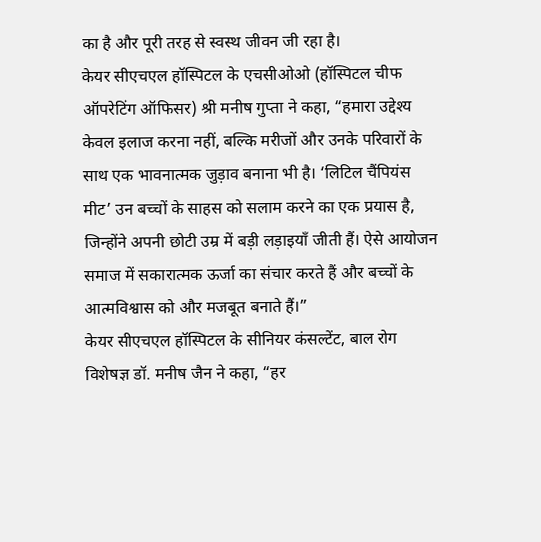का है और पूरी तरह से स्वस्थ जीवन जी रहा है।
केयर सीएचएल हॉस्पिटल के एचसीओओ (हॉस्पिटल चीफ ऑपरेटिंग ऑफिसर) श्री मनीष गुप्ता ने कहा, “हमारा उद्देश्य केवल इलाज करना नहीं, बल्कि मरीजों और उनके परिवारों के साथ एक भावनात्मक जुड़ाव बनाना भी है। ‘लिटिल चैंपियंस मीट’ उन बच्चों के साहस को सलाम करने का एक प्रयास है, जिन्होंने अपनी छोटी उम्र में बड़ी लड़ाइयाँ जीती हैं। ऐसे आयोजन समाज में सकारात्मक ऊर्जा का संचार करते हैं और बच्चों के आत्मविश्वास को और मजबूत बनाते हैं।”
केयर सीएचएल हॉस्पिटल के सीनियर कंसल्टेंट, बाल रोग विशेषज्ञ डॉ. मनीष जैन ने कहा, “हर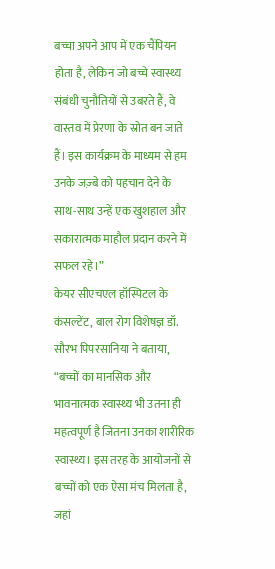बच्चा अपने आप में एक चैंपियन होता है, लेकिन जो बच्चे स्वास्थ्य संबंधी चुनौतियों से उबरते हैं, वे वास्तव में प्रेरणा के स्रोत बन जाते हैं। इस कार्यक्रम के माध्यम से हम उनके जज़्बे को पहचान देने के साथ-साथ उन्हें एक खुशहाल और सकारात्मक माहौल प्रदान करने में सफल रहे।”
केयर सीएचएल हॉस्पिटल के कंसल्टेंट, बाल रोग विशेषज्ञ डॉ. सौरभ पिपरसानिया ने बताया, “बच्चों का मानसिक और भावनात्मक स्वास्थ्य भी उतना ही महत्वपूर्ण है जितना उनका शारीरिक स्वास्थ्य। इस तरह के आयोजनों से बच्चों को एक ऐसा मंच मिलता है, जहां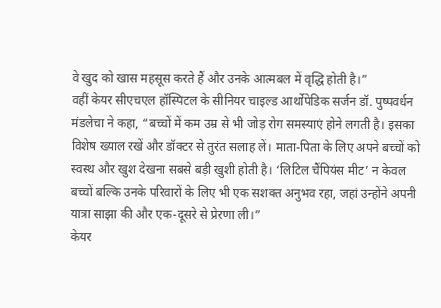वे खुद को खास महसूस करते हैं और उनके आत्मबल में वृद्धि होती है।”
वहीं केयर सीएचएल हॉस्पिटल के सीनियर चाइल्ड आर्थोपेडिक सर्जन डॉ. पुष्पवर्धन मंडलेचा ने कहा, “बच्चों में कम उम्र से भी जोड़ रोग समस्याएं होने लगती है। इसका विशेष ख्याल रखें और डॉक्टर से तुरंत सलाह लें। माता-पिता के लिए अपने बच्चों को स्वस्थ और खुश देखना सबसे बड़ी खुशी होती है। ‘लिटिल चैंपियंस मीट’ न केवल बच्चों बल्कि उनके परिवारों के लिए भी एक सशक्त अनुभव रहा, जहां उन्होंने अपनी यात्रा साझा की और एक-दूसरे से प्रेरणा ली।”
केयर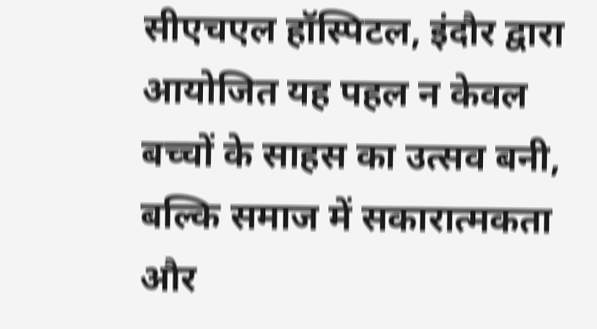सीएचएल हॉस्पिटल, इंदौर द्वारा आयोजित यह पहल न केवल बच्चों के साहस का उत्सव बनी, बल्कि समाज में सकारात्मकता और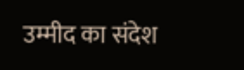उम्मीद का संदेश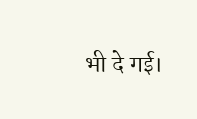भी दे गई।